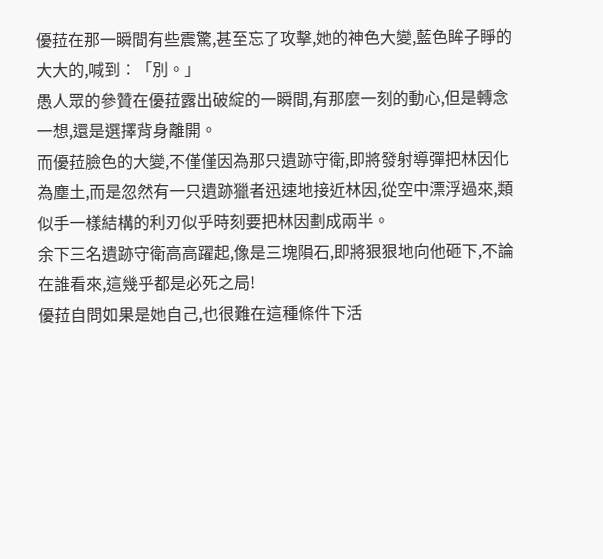優菈在那一瞬間有些震驚,甚至忘了攻擊,她的神色大變,藍色眸子睜的大大的,喊到︰「別。」
愚人眾的參贊在優菈露出破綻的一瞬間,有那麼一刻的動心,但是轉念一想,還是選擇背身離開。
而優菈臉色的大變,不僅僅因為那只遺跡守衛,即將發射導彈把林因化為塵土,而是忽然有一只遺跡獵者迅速地接近林因,從空中漂浮過來,類似手一樣結構的利刃似乎時刻要把林因劃成兩半。
余下三名遺跡守衛高高躍起,像是三塊隕石,即將狠狠地向他砸下,不論在誰看來,這幾乎都是必死之局!
優菈自問如果是她自己,也很難在這種條件下活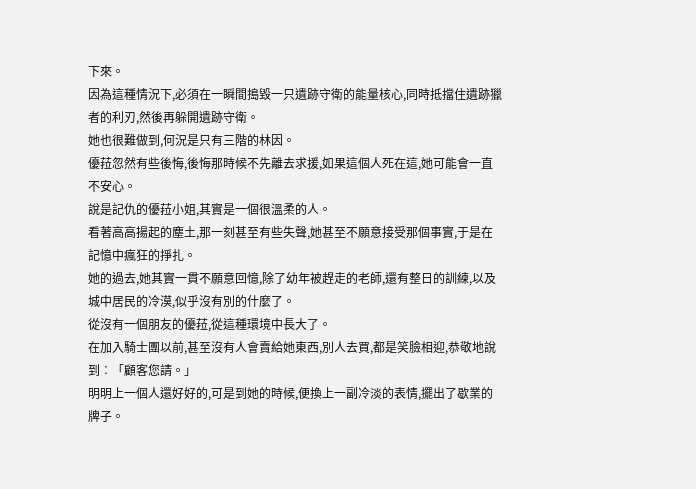下來。
因為這種情況下,必須在一瞬間搗毀一只遺跡守衛的能量核心,同時抵擋住遺跡獵者的利刃,然後再躲開遺跡守衛。
她也很難做到,何況是只有三階的林因。
優菈忽然有些後悔,後悔那時候不先離去求援,如果這個人死在這,她可能會一直不安心。
說是記仇的優菈小姐,其實是一個很溫柔的人。
看著高高揚起的塵土,那一刻甚至有些失聲,她甚至不願意接受那個事實,于是在記憶中瘋狂的掙扎。
她的過去,她其實一貫不願意回憶,除了幼年被趕走的老師,還有整日的訓練,以及城中居民的冷漠,似乎沒有別的什麼了。
從沒有一個朋友的優菈,從這種環境中長大了。
在加入騎士團以前,甚至沒有人會賣給她東西,別人去買,都是笑臉相迎,恭敬地說到︰「顧客您請。」
明明上一個人還好好的,可是到她的時候,便換上一副冷淡的表情,擺出了歇業的牌子。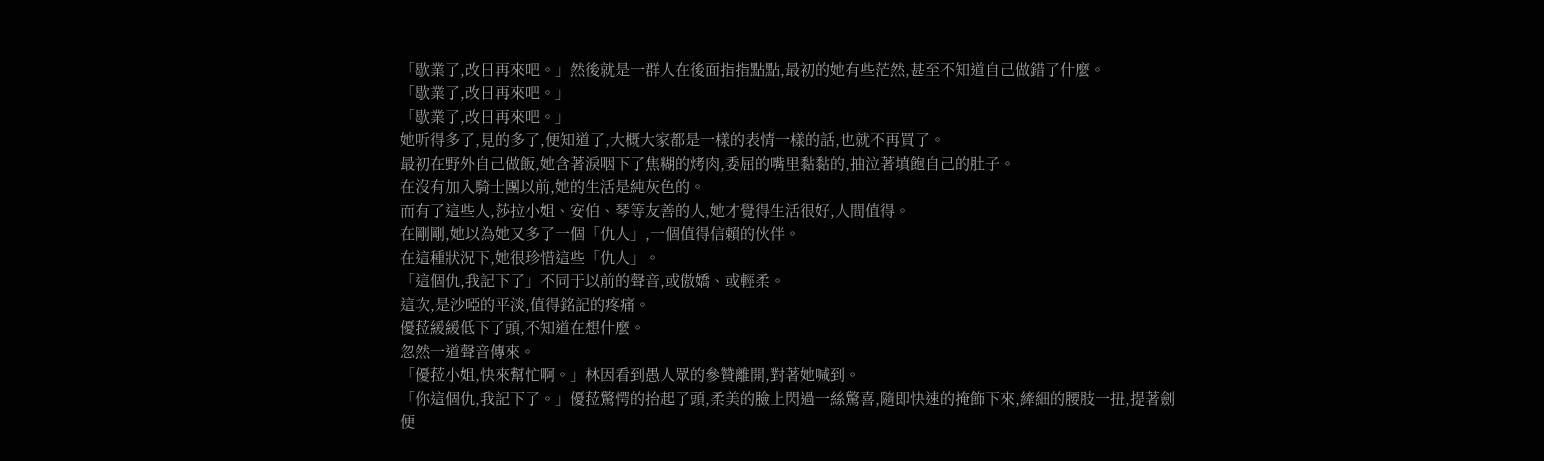「歇業了,改日再來吧。」然後就是一群人在後面指指點點,最初的她有些茫然,甚至不知道自己做錯了什麼。
「歇業了,改日再來吧。」
「歇業了,改日再來吧。」
她听得多了,見的多了,便知道了,大概大家都是一樣的表情一樣的話,也就不再買了。
最初在野外自己做飯,她含著淚咽下了焦糊的烤肉,委屈的嘴里黏黏的,抽泣著填飽自己的肚子。
在沒有加入騎士團以前,她的生活是純灰色的。
而有了這些人,莎拉小姐、安伯、琴等友善的人,她才覺得生活很好,人間值得。
在剛剛,她以為她又多了一個「仇人」,一個值得信賴的伙伴。
在這種狀況下,她很珍惜這些「仇人」。
「這個仇,我記下了」不同于以前的聲音,或傲嬌、或輕柔。
這次,是沙啞的平淡,值得銘記的疼痛。
優菈緩緩低下了頭,不知道在想什麼。
忽然一道聲音傳來。
「優菈小姐,快來幫忙啊。」林因看到愚人眾的參贊離開,對著她喊到。
「你這個仇,我記下了。」優菈驚愕的抬起了頭,柔美的臉上閃過一絲驚喜,隨即快速的掩飾下來,縴細的腰肢一扭,提著劍便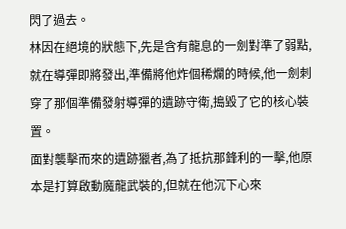閃了過去。
林因在絕境的狀態下,先是含有龍息的一劍對準了弱點,就在導彈即將發出,準備將他炸個稀爛的時候,他一劍刺穿了那個準備發射導彈的遺跡守衛,搗毀了它的核心裝置。
面對襲擊而來的遺跡獵者,為了抵抗那鋒利的一擊,他原本是打算啟動魔龍武裝的,但就在他沉下心來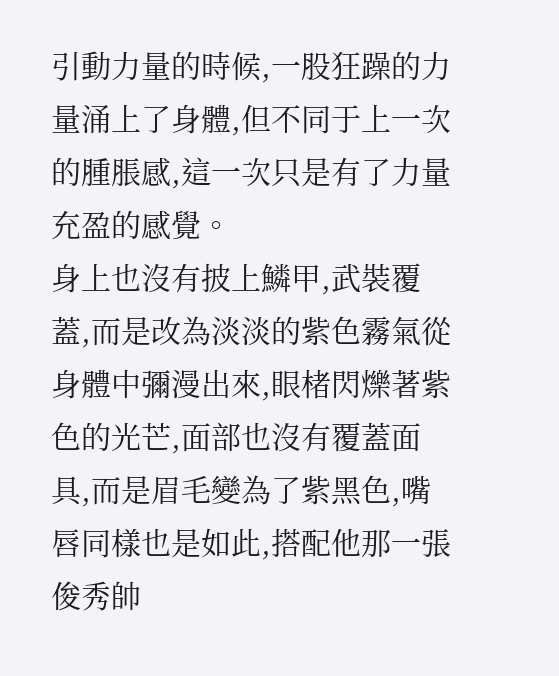引動力量的時候,一股狂躁的力量涌上了身體,但不同于上一次的腫脹感,這一次只是有了力量充盈的感覺。
身上也沒有披上鱗甲,武裝覆蓋,而是改為淡淡的紫色霧氣從身體中彌漫出來,眼楮閃爍著紫色的光芒,面部也沒有覆蓋面具,而是眉毛變為了紫黑色,嘴唇同樣也是如此,搭配他那一張俊秀帥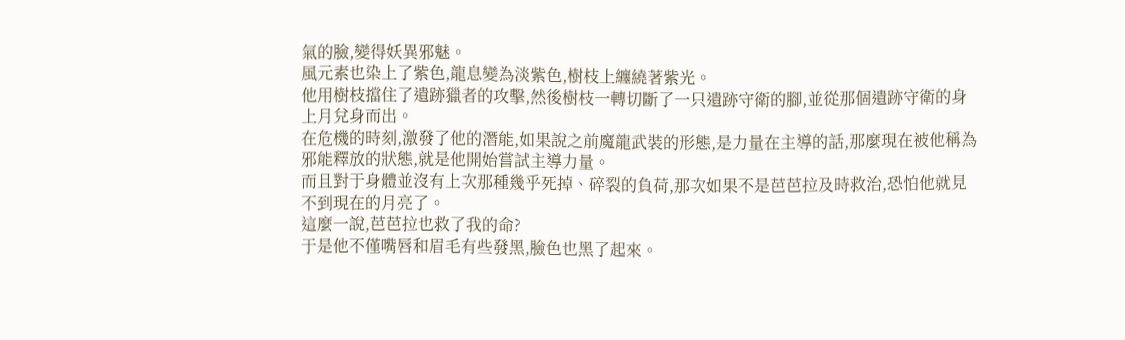氣的臉,變得妖異邪魅。
風元素也染上了紫色,龍息變為淡紫色,樹枝上纏繞著紫光。
他用樹枝擋住了遺跡獵者的攻擊,然後樹枝一轉切斷了一只遺跡守衛的腳,並從那個遺跡守衛的身上月兌身而出。
在危機的時刻,激發了他的潛能,如果說之前魔龍武裝的形態,是力量在主導的話,那麼現在被他稱為邪能釋放的狀態,就是他開始嘗試主導力量。
而且對于身體並沒有上次那種幾乎死掉、碎裂的負荷,那次如果不是芭芭拉及時救治,恐怕他就見不到現在的月亮了。
這麼一說,芭芭拉也救了我的命?
于是他不僅嘴唇和眉毛有些發黑,臉色也黑了起來。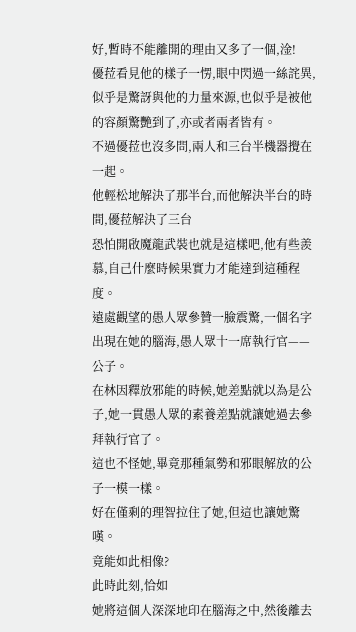好,暫時不能離開的理由又多了一個,淦!
優菈看見他的樣子一愣,眼中閃過一絲詫異,似乎是驚訝與他的力量來源,也似乎是被他的容顏驚艷到了,亦或者兩者皆有。
不過優菈也沒多問,兩人和三台半機器攪在一起。
他輕松地解決了那半台,而他解決半台的時間,優菈解決了三台
恐怕開啟魔龍武裝也就是這樣吧,他有些羨慕,自己什麼時候果實力才能達到這種程度。
遠處觀望的愚人眾參贊一臉震驚,一個名字出現在她的腦海,愚人眾十一席執行官——公子。
在林因釋放邪能的時候,她差點就以為是公子,她一貫愚人眾的素養差點就讓她過去參拜執行官了。
這也不怪她,畢竟那種氣勢和邪眼解放的公子一模一樣。
好在僅剩的理智拉住了她,但這也讓她驚嘆。
竟能如此相像?
此時此刻,恰如
她將這個人深深地印在腦海之中,然後離去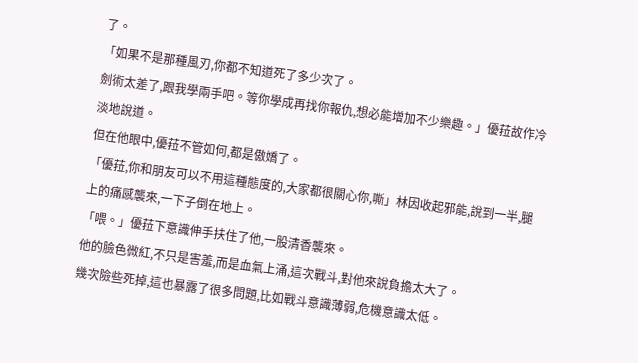了。
「如果不是那種風刃,你都不知道死了多少次了。
劍術太差了,跟我學兩手吧。等你學成再找你報仇,想必能增加不少樂趣。」優菈故作冷淡地說道。
但在他眼中,優菈不管如何,都是傲嬌了。
「優菈,你和朋友可以不用這種態度的,大家都很關心你,嘶」林因收起邪能,說到一半,腿上的痛感襲來,一下子倒在地上。
「喂。」優菈下意識伸手扶住了他,一股清香襲來。
他的臉色微紅,不只是害羞,而是血氣上涌,這次戰斗,對他來說負擔太大了。
幾次險些死掉,這也暴露了很多問題,比如戰斗意識薄弱,危機意識太低。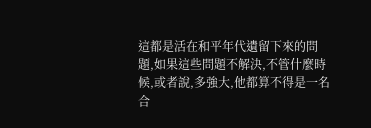這都是活在和平年代遺留下來的問題,如果這些問題不解決,不管什麼時候,或者說,多強大,他都算不得是一名合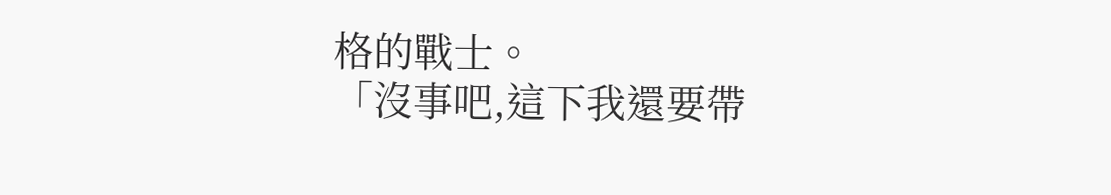格的戰士。
「沒事吧,這下我還要帶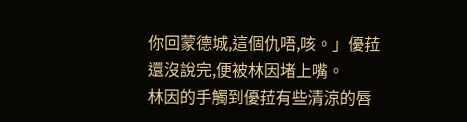你回蒙德城,這個仇唔,咳。」優菈還沒說完,便被林因堵上嘴。
林因的手觸到優菈有些清涼的唇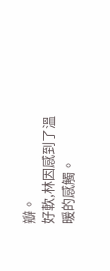瓣。
好軟,林因感到了溫暖的感觸。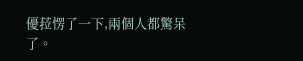優菈愣了一下,兩個人都驚呆了。